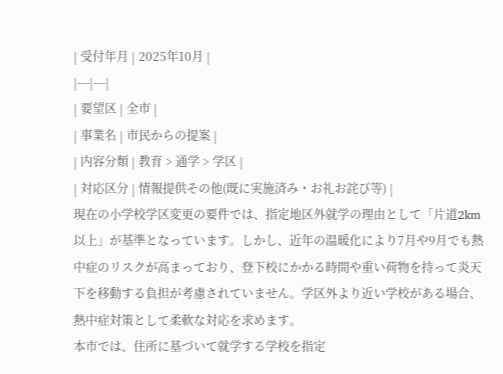| 受付年月 | 2025年10月 |
|---|---|
| 要望区 | 全市 |
| 事業名 | 市民からの提案 |
| 内容分類 | 教育 > 通学 > 学区 |
| 対応区分 | 情報提供その他(既に実施済み・お礼お詫び等) |
現在の小学校学区変更の要件では、指定地区外就学の理由として「片道2km以上」が基準となっています。しかし、近年の温暖化により7月や9月でも熱中症のリスクが高まっており、登下校にかかる時間や重い荷物を持って炎天下を移動する負担が考慮されていません。学区外より近い学校がある場合、熱中症対策として柔軟な対応を求めます。
本市では、住所に基づいて就学する学校を指定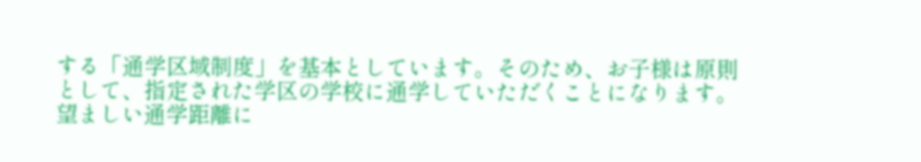する「通学区域制度」を基本としています。そのため、お子様は原則として、指定された学区の学校に通学していただくことになります。
望ましい通学距離に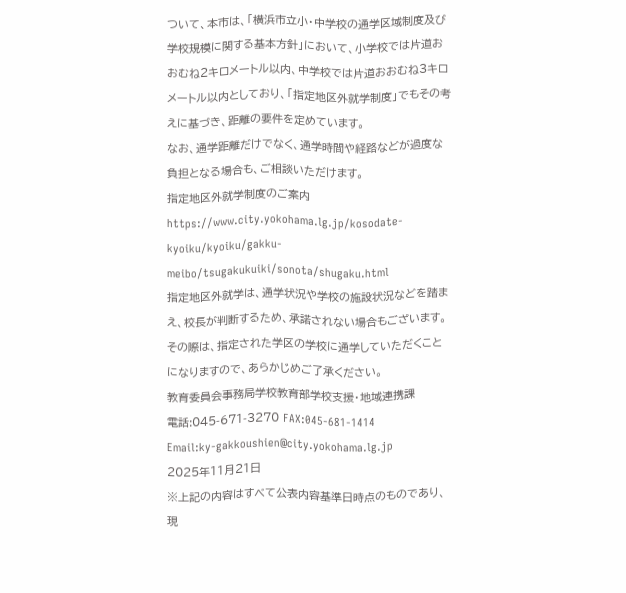ついて、本市は、「横浜市立小・中学校の通学区域制度及び学校規模に関する基本方針」において、小学校では片道おおむね2キロメートル以内、中学校では片道おおむね3キロメートル以内としており、「指定地区外就学制度」でもその考えに基づき、距離の要件を定めています。
なお、通学距離だけでなく、通学時間や経路などが過度な負担となる場合も、ご相談いただけます。
指定地区外就学制度のご案内
https://www.city.yokohama.lg.jp/kosodate-kyoiku/kyoiku/gakku-meibo/tsugakukuiki/sonota/shugaku.html
指定地区外就学は、通学状況や学校の施設状況などを踏まえ、校長が判断するため、承諾されない場合もございます。その際は、指定された学区の学校に通学していただくことになりますので、あらかじめご了承ください。
教育委員会事務局学校教育部学校支援・地域連携課
電話:045-671-3270 FAX:045-681-1414
Email:ky-gakkoushien@city.yokohama.lg.jp
2025年11月21日
※上記の内容はすべて公表内容基準日時点のものであり、現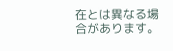在とは異なる場合があります。